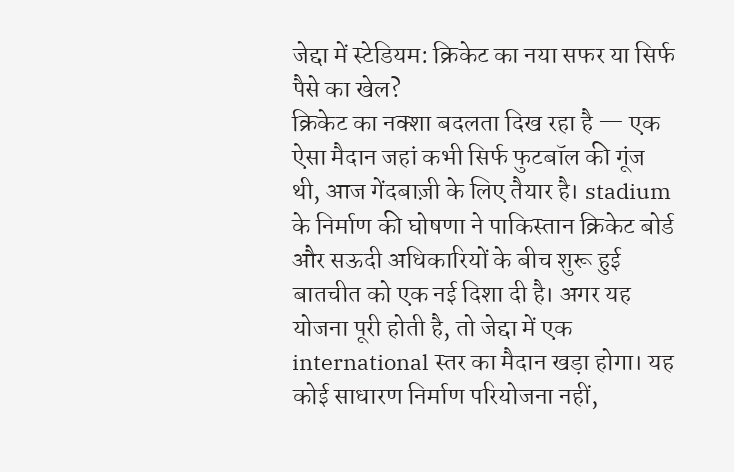जेद्दा में स्टेडियम: क्रिकेट का नया सफर या सिर्फ पैसे का खेल?
क्रिकेट का नक्शा बदलता दिख रहा है — एक ऐसा मैदान जहां कभी सिर्फ फुटबॉल की गूंज थी, आज गेंदबाज़ी के लिए तैयार है। stadium के निर्माण की घोषणा ने पाकिस्तान क्रिकेट बोर्ड और सऊदी अधिकारियों के बीच शुरू हुई बातचीत को एक नई दिशा दी है। अगर यह योजना पूरी होती है, तो जेद्दा में एक international स्तर का मैदान खड़ा होगा। यह कोई साधारण निर्माण परियोजना नहीं,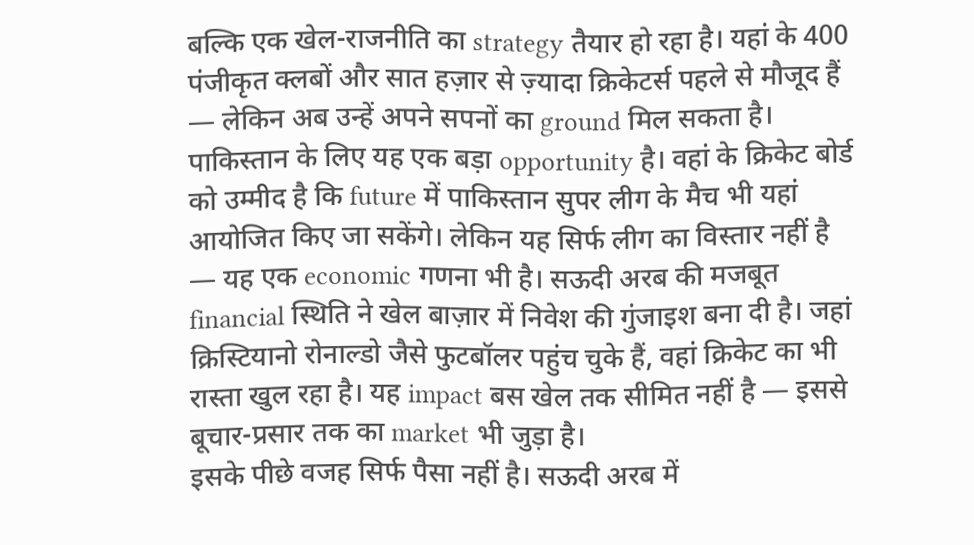बल्कि एक खेल-राजनीति का strategy तैयार हो रहा है। यहां के 400 पंजीकृत क्लबों और सात हज़ार से ज़्यादा क्रिकेटर्स पहले से मौजूद हैं — लेकिन अब उन्हें अपने सपनों का ground मिल सकता है।
पाकिस्तान के लिए यह एक बड़ा opportunity है। वहां के क्रिकेट बोर्ड को उम्मीद है कि future में पाकिस्तान सुपर लीग के मैच भी यहां आयोजित किए जा सकेंगे। लेकिन यह सिर्फ लीग का विस्तार नहीं है — यह एक economic गणना भी है। सऊदी अरब की मजबूत financial स्थिति ने खेल बाज़ार में निवेश की गुंजाइश बना दी है। जहां क्रिस्टियानो रोनाल्डो जैसे फुटबॉलर पहुंच चुके हैं, वहां क्रिकेट का भी रास्ता खुल रहा है। यह impact बस खेल तक सीमित नहीं है — इससे बूचार-प्रसार तक का market भी जुड़ा है।
इसके पीछे वजह सिर्फ पैसा नहीं है। सऊदी अरब में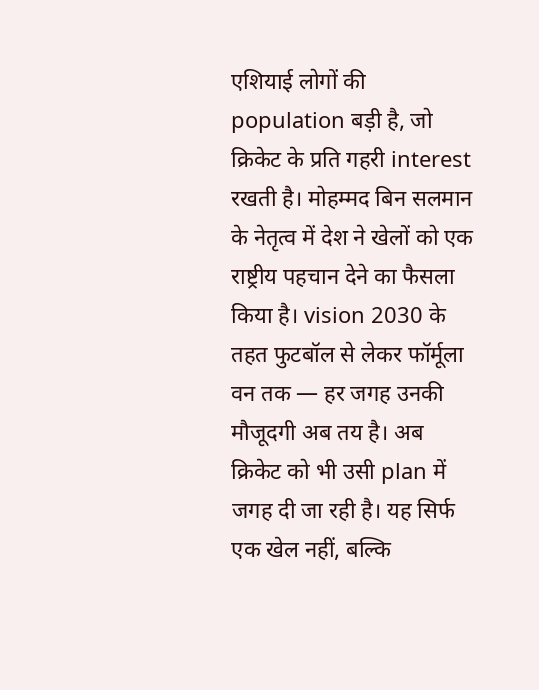एशियाई लोगों की population बड़ी है, जो क्रिकेट के प्रति गहरी interest रखती है। मोहम्मद बिन सलमान के नेतृत्व में देश ने खेलों को एक राष्ट्रीय पहचान देने का फैसला किया है। vision 2030 के तहत फुटबॉल से लेकर फॉर्मूला वन तक — हर जगह उनकी मौजूदगी अब तय है। अब क्रिकेट को भी उसी plan में जगह दी जा रही है। यह सिर्फ एक खेल नहीं, बल्कि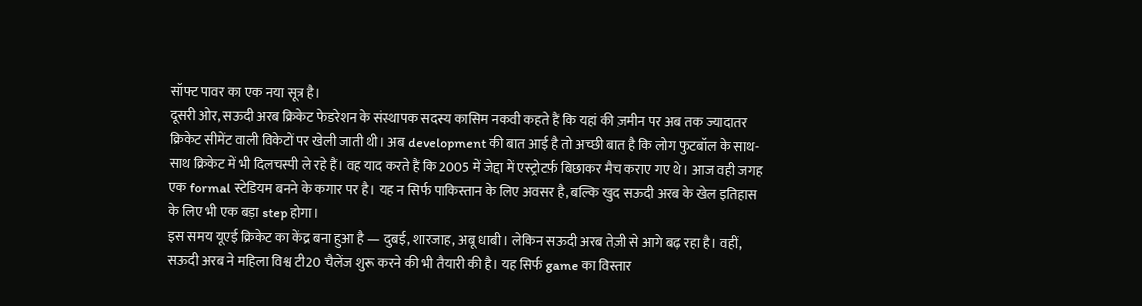सॉफ्ट पावर का एक नया सूत्र है।
दूसरी ओर, सऊदी अरब क्रिकेट फेडरेशन के संस्थापक सदस्य कासिम नकवी कहते हैं कि यहां की ज़मीन पर अब तक ज्यादातर क्रिकेट सीमेंट वाली विकेटों पर खेली जाती थी। अब development की बात आई है तो अच्छी बात है कि लोग फुटबॉल के साथ-साथ क्रिकेट में भी दिलचस्पी ले रहे हैं। वह याद करते हैं कि 2005 में जेद्दा में एस्ट्रोटर्फ़ बिछाकर मैच कराए गए थे। आज वही जगह एक formal स्टेडियम बनने के कगार पर है। यह न सिर्फ पाकिस्तान के लिए अवसर है, बल्कि खुद सऊदी अरब के खेल इतिहास के लिए भी एक बड़ा step होगा।
इस समय यूएई क्रिकेट का केंद्र बना हुआ है — दुबई, शारजाह, अबू धाबी। लेकिन सऊदी अरब तेज़ी से आगे बढ़ रहा है। वहीं, सऊदी अरब ने महिला विश्व टी20 चैलेंज शुरू करने की भी तैयारी की है। यह सिर्फ game का विस्तार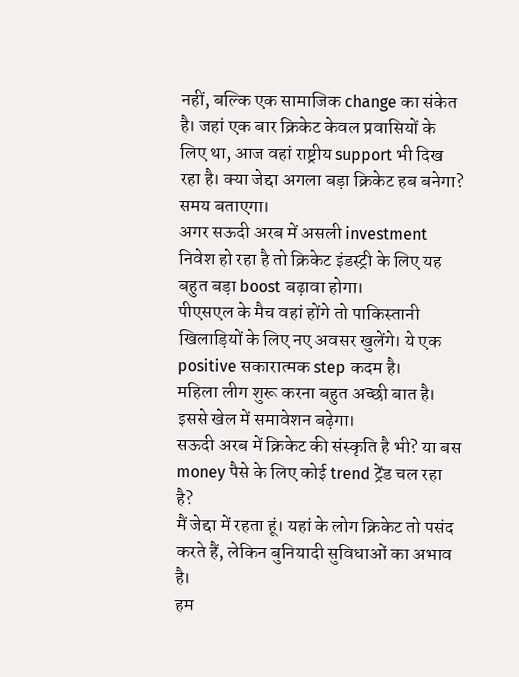नहीं, बल्कि एक सामाजिक change का संकेत है। जहां एक बार क्रिकेट केवल प्रवासियों के लिए था, आज वहां राष्ट्रीय support भी दिख रहा है। क्या जेद्दा अगला बड़ा क्रिकेट हब बनेगा? समय बताएगा।
अगर सऊदी अरब में असली investment निवेश हो रहा है तो क्रिकेट इंडस्ट्री के लिए यह बहुत बड़ा boost बढ़ावा होगा।
पीएसएल के मैच वहां होंगे तो पाकिस्तानी खिलाड़ियों के लिए नए अवसर खुलेंगे। ये एक positive सकारात्मक step कदम है।
महिला लीग शुरू करना बहुत अच्छी बात है। इससे खेल में समावेशन बढ़ेगा।
सऊदी अरब में क्रिकेट की संस्कृति है भी? या बस money पैसे के लिए कोई trend ट्रेंड चल रहा है?
मैं जेद्दा में रहता हूं। यहां के लोग क्रिकेट तो पसंद करते हैं, लेकिन बुनियादी सुविधाओं का अभाव है।
हम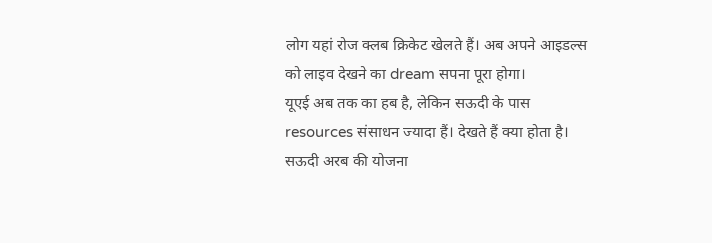लोग यहां रोज क्लब क्रिकेट खेलते हैं। अब अपने आइडल्स को लाइव देखने का dream सपना पूरा होगा।
यूएई अब तक का हब है, लेकिन सऊदी के पास resources संसाधन ज्यादा हैं। देखते हैं क्या होता है।
सऊदी अरब की योजना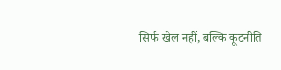सिर्फ खेल नहीं, बल्कि कूटनीति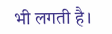भी लगती है।